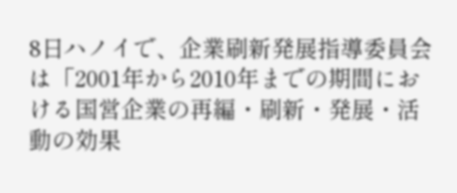8日ハノイで、企業刷新発展指導委員会は「2001年から2010年までの期間における国営企業の再編・刷新・発展・活動の効果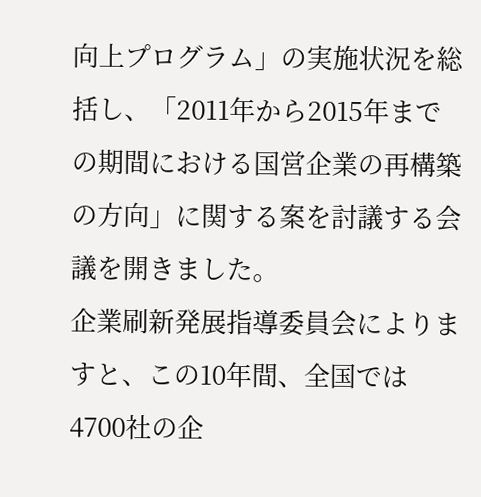向上プログラム」の実施状況を総括し、「2011年から2015年までの期間における国営企業の再構築の方向」に関する案を討議する会議を開きました。
企業刷新発展指導委員会によりますと、この10年間、全国では4700社の企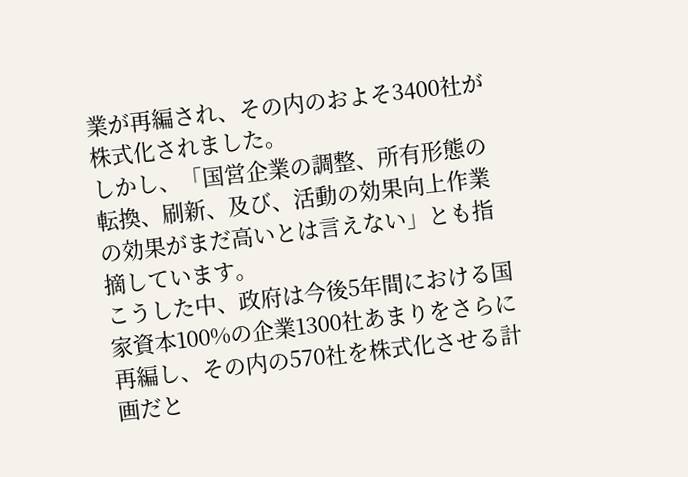業が再編され、その内のおよそ3400社が株式化されました。
しかし、「国営企業の調整、所有形態の転換、刷新、及び、活動の効果向上作業の効果がまだ高いとは言えない」とも指摘しています。
こうした中、政府は今後5年間における国家資本100%の企業1300社あまりをさらに再編し、その内の570社を株式化させる計画だと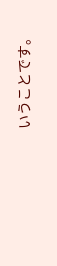いうことです。